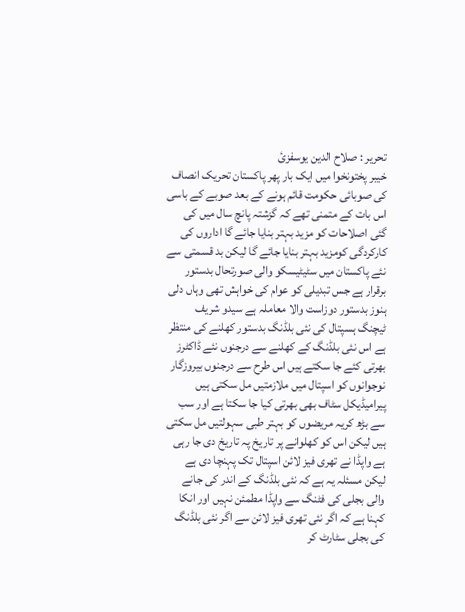تحریر : صلاح الدین یوسفزئ
خیبر پختونخوا میں ایک بار پھر پاکستان تحریک انصاف کی صوبائی حکومت قائم ہونے کے بعد صوبے کے باسی اس بات کے متمنی تھے کہ گزشتہ پانچ سال میں کی گئی اصلاحات کو مزید بہتر بنایا جائے گا اداروں کی کارکردگی کومزید بہتر بنایا جائے گا لیکن بد قسمتی سے نئے پاکستان میں سٹیٹیسکو والی صورتحال بدستور برقرار ہے جس تبدیلی کو عوام کی خواہش تھی وہاں دلی ہنوز بدستور دوزاست والا معاملہ ہے سیدو شریف ٹیچنگ ہسپتال کی نئی بلڈنگ بدستور کھلنے کی منتظر ہے اس نئی بلڈنگ کے کھلنے سے درجنوں نئے ڈاکٹرز بھرتی کئے جا سکتے ہیں اس طرح سے درجنوں بیروزگار نوجوانوں کو اسپتال میں ملازمتیں مل سکتی ہیں پیرامیڈیکل سٹاف بھی بھرتی کیا جا سکتا ہے اور سب سے بڑھ کریہ مریضوں کو بہتر طبی سہولتیں مل سکتی ہیں لیکن اس کو کھلوانے پر تاریخ پہ تاریخ دی جا رہی ہے واپڈا نے تھری فیز لائن اسپتال تک پہنچا دی ہے لیکن مسئلہ یہ ہے کہ نئی بلڈنگ کے اندر کی جانے والی بجلی کی فٹنگ سے واپڈا مطمئن نہیں اور انکا کہنا ہے کہ اگر نئی تھری فیز لائن سے اگر نئی بلڈنگ کی بجلی سٹارٹ کر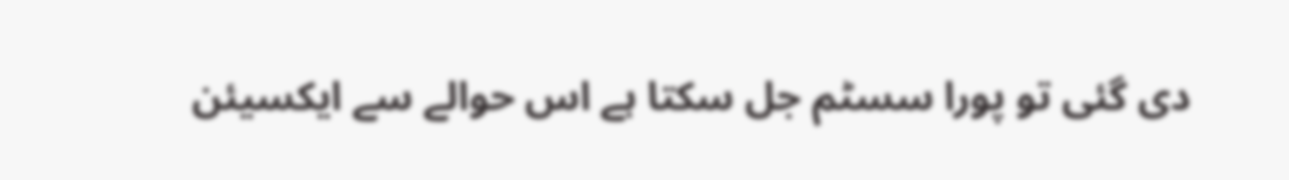دی گئی تو پورا سسٹم جل سکتا ہے اس حوالے سے ایکسیئن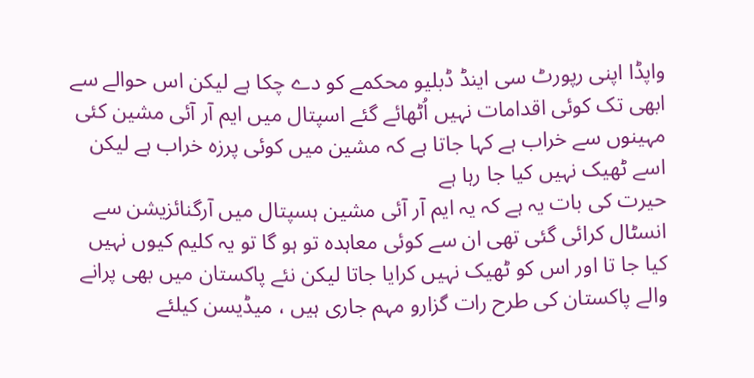واپڈا اپنی رپورٹ سی اینڈ ڈبلیو محکمے کو دے چکا ہے لیکن اس حوالے سے ابھی تک کوئی اقدامات نہیں اُٹھائے گئے اسپتال میں ایم آر آئی مشین کئی مہینوں سے خراب ہے کہا جاتا ہے کہ مشین میں کوئی پرزہ خراب ہے لیکن اسے ٹھیک نہیں کیا جا رہا ہے
حیرت کی بات یہ ہے کہ یہ ایم آر آئی مشین ہسپتال میں آرگنائزیشن سے انسٹال کرائی گئی تھی ان سے کوئی معاہدہ تو ہو گا تو یہ کلیم کیوں نہیں کیا جا تا اور اس کو ٹھیک نہیں کرایا جاتا لیکن نئے پاکستان میں بھی پرانے والے پاکستان کی طرح رات گزارو مہم جاری ہیں ، میڈیسن کیلئے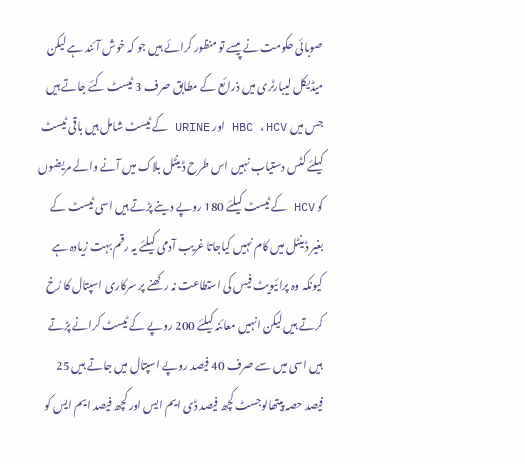صوبائی حکومت نے پیسے تو منظور کرائے ہیں جو کہ خوش آئند ہے لیکن میڈیکل لیبارٹری میں ذرائع کے مطابق صرف 3 ٹیسٹ کئے جاتے ہیں جس میں HBC ، HCV اور URINE کے ٹیسٹ شامل ہیں باقی ٹیسٹ کیلئے کٹس دستیاب نہیں اس طرح ڈینٹل بلاک میں آنے والے مریضوں کو HCV کے ٹیسٹ کیلئے 180 روپے دینے پڑتے ہیں اسی ٹیسٹ کے بغیر ڈینٹل میں کام نہیں کیاجاتا غریب آدمی کیلئے یہ رقم بہت زیادہ ہے کیونکہ وہ پرائیویٹ فیس کی استطاعت نہ رکھنے پر سرکاری اسپتال کا رُخ کرتے ہیں لیکن انہیں معائنہ کیلئے 200 روپے کے ٹیسٹ کرانے پڑتے ہیں اسی میں سے صرف 40 فیصد روپے اسپتال میں جاتے ہیں 25 فیصد حصہ پیتھالوجسٹ کچھ فیصد ڈی ایم ایس اور کچھ فیصد ایم ایس کو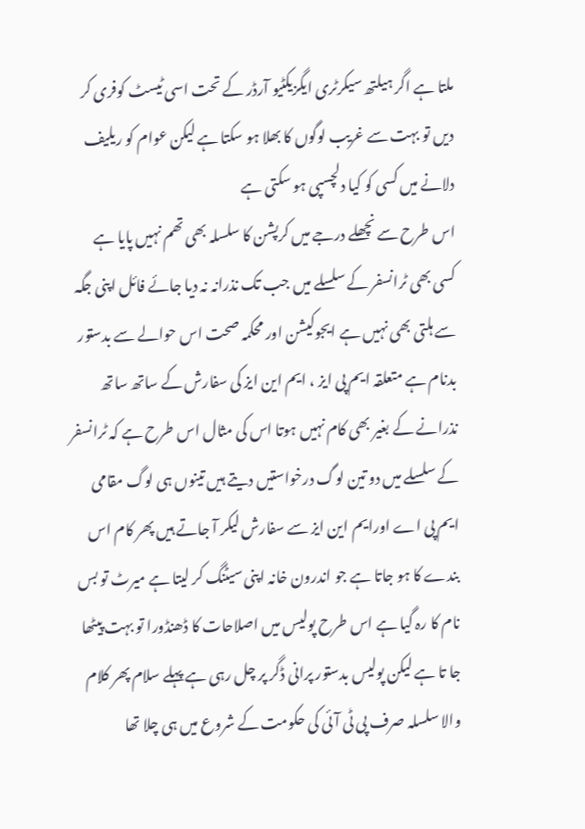ملتا ہے اگر ہیلتھ سیکرٹری ایگزیکٹیو آرڈر کے تحت اسی ٹیسٹ کوفری کر دیں تو بہت سے غریب لوگوں کا بھلا ہو سکتا ہے لیکن عوام کو ریلیف دلانے میں کسی کو کیا دلچسپی ہو سکتی ہے
اس طرح سے نچھلے درجے میں کرپشن کا سلسلہ بھی تھم نہیں پایا ہے کسی بھی ٹرانسفر کے سلسلے میں جب تک نذرانہ نہ دیا جائے فائل اپنی جگہ سے ہلتی بھی نہیں ہے ایجوکیشن اور محکمہ صحت اس حوالے سے بدستور بدنام ہے متعلقہ ایم پی ایز ، ایم این ایز کی سفارش کے ساتھ ساتھ نذرانے کے بغیر بھی کام نہیں ہوتا اس کی مثال اس طرح ہے کہ ٹرانسفر کے سلسلے میں دو تین لوگ درخواستیں دیتے ہیں تینوں ہی لوگ مقامی ایم پی اے اورایم این ایز سے سفارش لیکر آ جاتے ہیں پھر کام اس بندے کا ہو جاتا ہے جو اندرون خانہ اپنی سیٹنگ کر لیتا ہے میرٹ تو بس نام کا رہ گیا ہے اس طرح پولیس میں اصلاحات کا ڈھنڈورا تو بہت پیٹھا جا تا ہے لیکن پولیس بدستور پرانی ڈگر پر چل رہی ہے پہلے سلام پھر کلام والا سلسلہ صرف پی ٹی آئی کی حکومت کے شروع میں ہی چلا تھا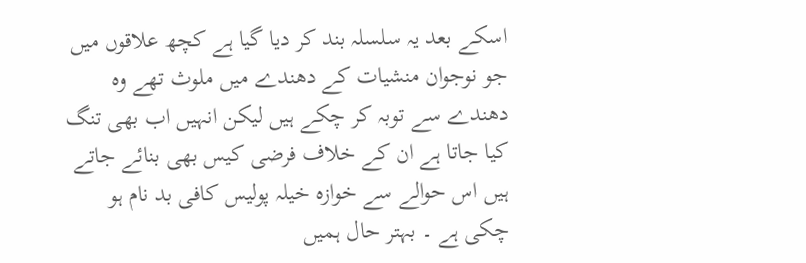اسکے بعد یہ سلسلہ بند کر دیا گیا ہے کچھ علاقوں میں جو نوجوان منشیات کے دھندے میں ملوث تھے وہ دھندے سے توبہ کر چکے ہیں لیکن انہیں اب بھی تنگ کیا جاتا ہے ان کے خلاف فرضی کیس بھی بنائے جاتے ہیں اس حوالے سے خوازہ خیلہ پولیس کافی بد نام ہو چکی ہے ۔ بہتر حال ہمیں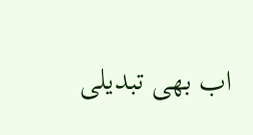اب بھی تبدیلی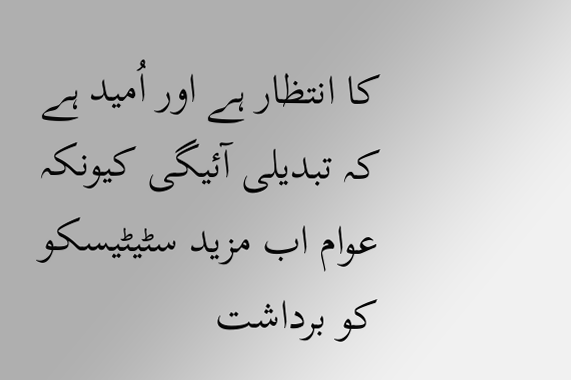کا انتظار ہے اور اُمید ہے کہ تبدیلی آئیگی کیونکہ عوام اب مزید سٹیٹیسکو کو برداشت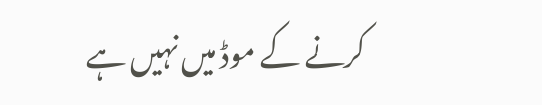کرنے کے موڈ میں نہیں ہے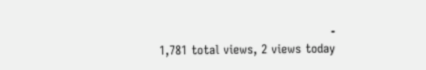۔
1,781 total views, 2 views today